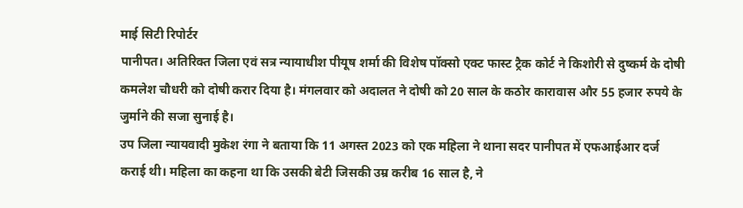माई सिटी रिपोर्टर
पानीपत। अतिरिक्त जिला एवं सत्र न्यायाधीश पीयूष शर्मा की विशेष पॉक्सो एक्ट फास्ट ट्रैक कोर्ट ने किशोरी से दुष्कर्म के दोषी कमलेश चौधरी को दोषी करार दिया है। मंगलवार को अदालत ने दोषी को 20 साल के कठोर कारावास और 55 हजार रुपये के जुर्माने की सजा सुनाई है।
उप जिला न्यायवादी मुकेश रंगा ने बताया कि 11 अगस्त 2023 को एक महिला ने थाना सदर पानीपत में एफआईआर दर्ज कराई थी। महिला का कहना था कि उसकी बेटी जिसकी उम्र करीब 16 साल है, ने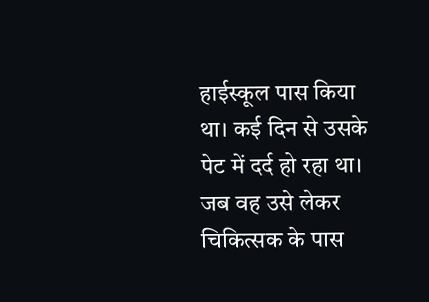हाईस्कूल पास किया था। कई दिन से उसके पेट में दर्द हो रहा था। जब वह उसे लेकर चिकित्सक के पास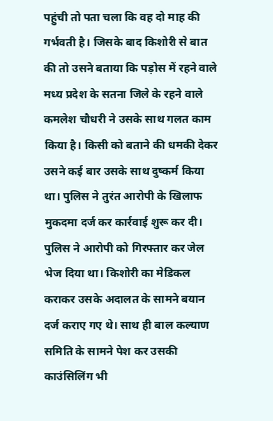पहुंची तो पता चला कि वह दो माह की गर्भवती है। जिसके बाद किशोरी से बात की तो उसने बताया कि पड़ोस में रहने वाले मध्य प्रदेश के सतना जिले के रहने वाले कमलेश चौधरी ने उसके साथ गलत काम किया है। किसी को बताने की धमकी देकर उसने कई बार उसके साथ दुष्कर्म किया था। पुलिस ने तुरंत आरोपी के खिलाफ मुकदमा दर्ज कर कार्रवाई शुरू कर दी।
पुलिस ने आरोपी को गिरफ्तार कर जेल भेज दिया था। किशोरी का मेडिकल कराकर उसके अदालत के सामने बयान दर्ज कराए गए थे। साथ ही बाल कल्याण समिति के सामने पेश कर उसकी काउंसिलिंग भी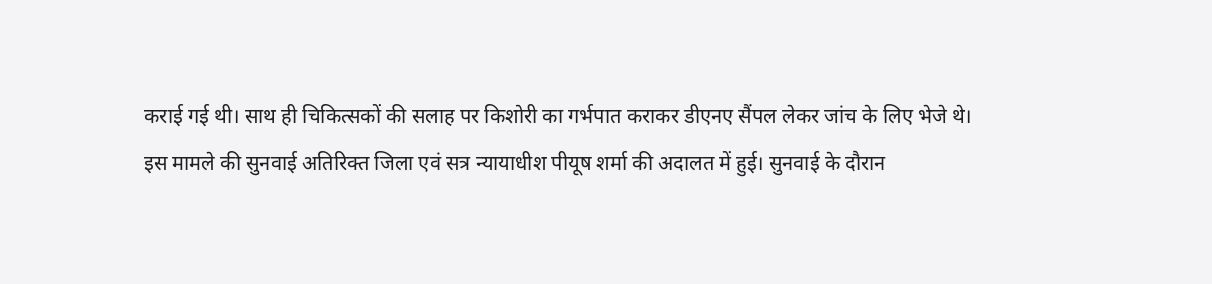कराई गई थी। साथ ही चिकित्सकों की सलाह पर किशोरी का गर्भपात कराकर डीएनए सैंपल लेकर जांच के लिए भेजे थे।
इस मामले की सुनवाई अतिरिक्त जिला एवं सत्र न्यायाधीश पीयूष शर्मा की अदालत में हुई। सुनवाई के दौरान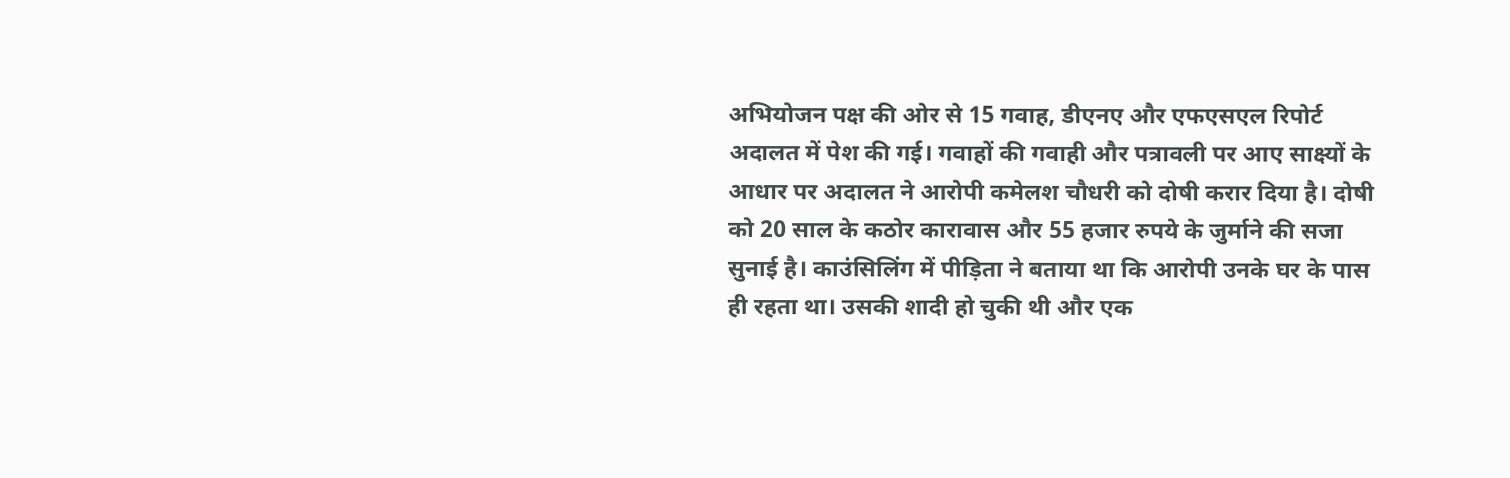अभियोजन पक्ष की ओर से 15 गवाह, डीएनए और एफएसएल रिपोर्ट अदालत में पेश की गई। गवाहों की गवाही और पत्रावली पर आए साक्ष्यों के आधार पर अदालत ने आरोपी कमेलश चौधरी को दोषी करार दिया है। दोषी को 20 साल के कठोर कारावास और 55 हजार रुपये के जुर्माने की सजा सुनाई है। काउंसिलिंग में पीड़िता ने बताया था कि आरोपी उनके घर के पास ही रहता था। उसकी शादी हो चुकी थी और एक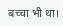बच्चा भी था।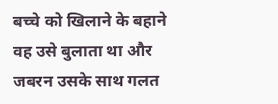बच्चे को खिलाने के बहाने वह उसे बुलाता था और जबरन उसके साथ गलत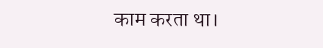काम करता था।